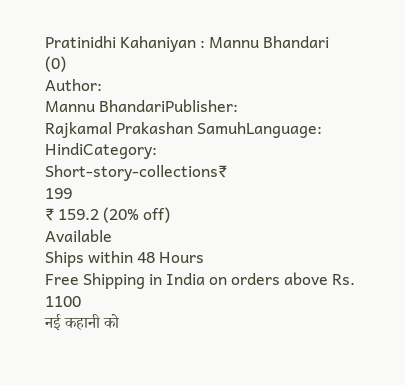Pratinidhi Kahaniyan : Mannu Bhandari
(0)
Author:
Mannu BhandariPublisher:
Rajkamal Prakashan SamuhLanguage:
HindiCategory:
Short-story-collections₹
199
₹ 159.2 (20% off)
Available
Ships within 48 Hours
Free Shipping in India on orders above Rs. 1100
नई कहानी को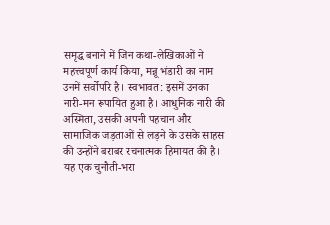समृद्ध बनाने में जिन कथा-लेखिकाओं ने महत्त्वपूर्ण कार्य किया, मन्नू भंडारी का नाम उनमें सर्वोपरि है। स्वभावत: इसमें उनका नारी-मन रूपायित हुआ है। आधुनिक नारी की अस्मिता, उसकी अपनी पहचान और सामाजिक जड़ताओं से लड़ने के उसके साहस की उन्होंने बराबर रचनात्मक हिमायत की है। यह एक चुनौती-भरा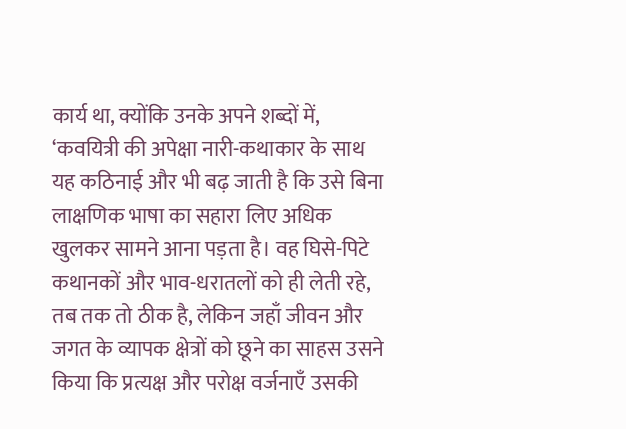कार्य था, क्योंकि उनके अपने शब्दों में, ‘कवयित्री की अपेक्षा नारी-कथाकार के साथ यह कठिनाई और भी बढ़ जाती है कि उसे बिना लाक्षणिक भाषा का सहारा लिए अधिक खुलकर सामने आना पड़ता है। वह घिसे-पिटे कथानकों और भाव-धरातलों को ही लेती रहे, तब तक तो ठीक है, लेकिन जहाँ जीवन और जगत के व्यापक क्षेत्रों को छूने का साहस उसने किया कि प्रत्यक्ष और परोक्ष वर्जनाएँ उसकी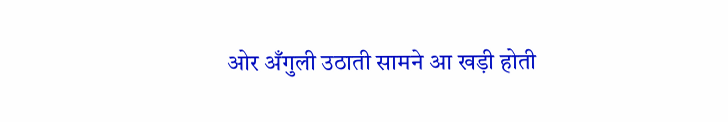ओर अँगुली उठाती सामने आ खड़ी होती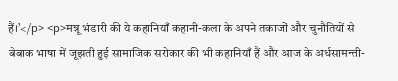हैं।’</p> <p>मन्नू भंडारी की ये कहानियाँ कहानी-कला के अपने तकाजों और चुनौतियों से बेबाक भाषा में जूझती हुई सामाजिक सरोकार की भी कहानियाँ हैं और आज के अर्धसामन्ती-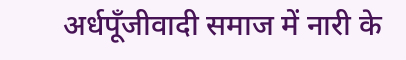अर्धपूँजीवादी समाज में नारी के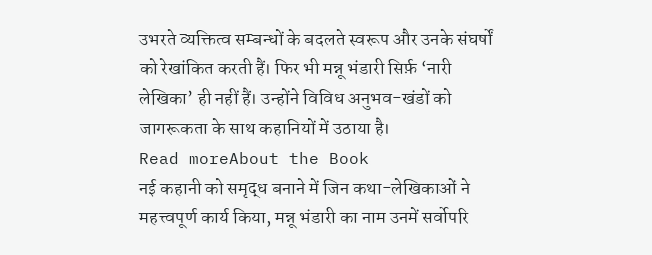उभरते व्यक्तित्व सम्बन्धों के बदलते स्वरूप और उनके संघर्षों को रेखांकित करती हैं। फिर भी मन्नू भंडारी सिर्फ़ ‘नारी लेखिका’ ही नहीं हैं। उन्होंने विविध अनुभव-खंडों को जागरूकता के साथ कहानियों में उठाया है।
Read moreAbout the Book
नई कहानी को समृद्ध बनाने में जिन कथा-लेखिकाओं ने महत्त्वपूर्ण कार्य किया, मन्नू भंडारी का नाम उनमें सर्वोपरि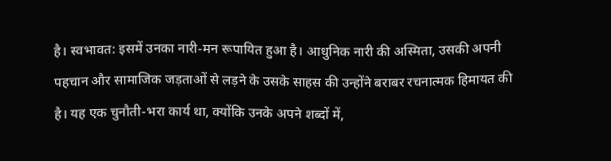है। स्वभावत: इसमें उनका नारी-मन रूपायित हुआ है। आधुनिक नारी की अस्मिता, उसकी अपनी पहचान और सामाजिक जड़ताओं से लड़ने के उसके साहस की उन्होंने बराबर रचनात्मक हिमायत की है। यह एक चुनौती-भरा कार्य था, क्योंकि उनके अपने शब्दों में,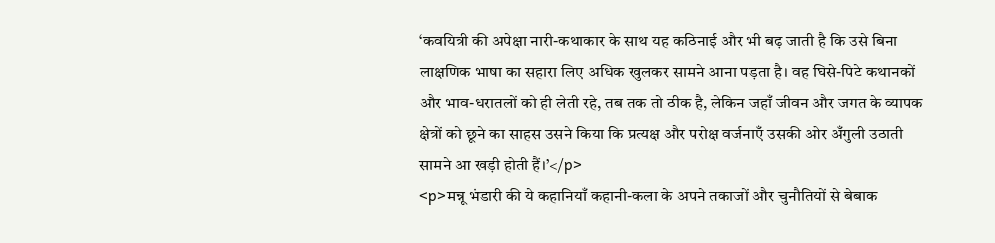‘कवयित्री की अपेक्षा नारी-कथाकार के साथ यह कठिनाई और भी बढ़ जाती है कि उसे बिना लाक्षणिक भाषा का सहारा लिए अधिक खुलकर सामने आना पड़ता है। वह घिसे-पिटे कथानकों और भाव-धरातलों को ही लेती रहे, तब तक तो ठीक है, लेकिन जहाँ जीवन और जगत के व्यापक क्षेत्रों को छूने का साहस उसने किया कि प्रत्यक्ष और परोक्ष वर्जनाएँ उसकी ओर अँगुली उठाती सामने आ खड़ी होती हैं।’</p>
<p>मन्नू भंडारी की ये कहानियाँ कहानी-कला के अपने तकाजों और चुनौतियों से बेबाक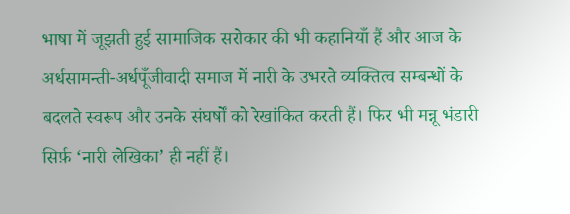भाषा में जूझती हुई सामाजिक सरोकार की भी कहानियाँ हैं और आज के अर्धसामन्ती-अर्धपूँजीवादी समाज में नारी के उभरते व्यक्तित्व सम्बन्धों के बदलते स्वरूप और उनके संघर्षों को रेखांकित करती हैं। फिर भी मन्नू भंडारी सिर्फ़ ‘नारी लेखिका’ ही नहीं हैं।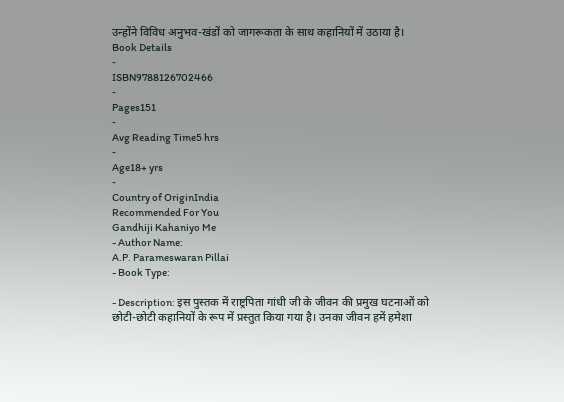उन्होंने विविध अनुभव-खंडों को जागरूकता के साथ कहानियों में उठाया है।
Book Details
-
ISBN9788126702466
-
Pages151
-
Avg Reading Time5 hrs
-
Age18+ yrs
-
Country of OriginIndia
Recommended For You
Gandhiji Kahaniyo Me
- Author Name:
A.P. Parameswaran Pillai
- Book Type:

- Description: इस पुस्तक में राष्ट्रपिता गांधी जी के जीवन की प्रमुख घटनाओं को छोटी-छोटी कहानियों के रूप में प्रस्तुत किया गया है। उनका जीवन हमें हमेशा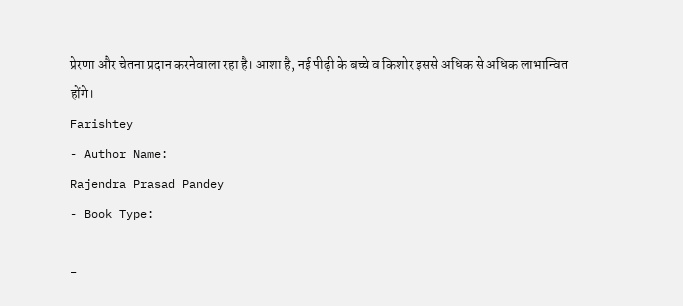प्रेरणा और चेतना प्रदान करनेवाला रहा है। आशा है, नई पीढ़ी के बच्चे व किशोर इससे अधिक से अधिक लाभान्वित होंगे।
Farishtey
- Author Name:
Rajendra Prasad Pandey
- Book Type:

-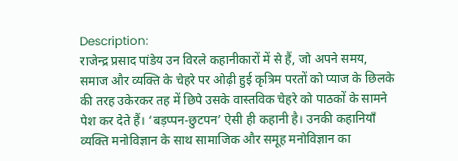Description:
राजेन्द्र प्रसाद पांडेय उन विरले कहानीकारों में से हैं, जो अपने समय, समाज और व्यक्ति के चेहरे पर ओढ़ी हुई कृत्रिम परतों को प्याज के छिलके की तरह उकेरकर तह में छिपे उसके वास्तविक चेहरे को पाठकों के सामने पेश कर देते हैं। ‘बड़प्पन-छुटपन’ ऐसी ही कहानी है। उनकी कहानियाँ व्यक्ति मनोविज्ञान के साथ सामाजिक और समूह मनोविज्ञान का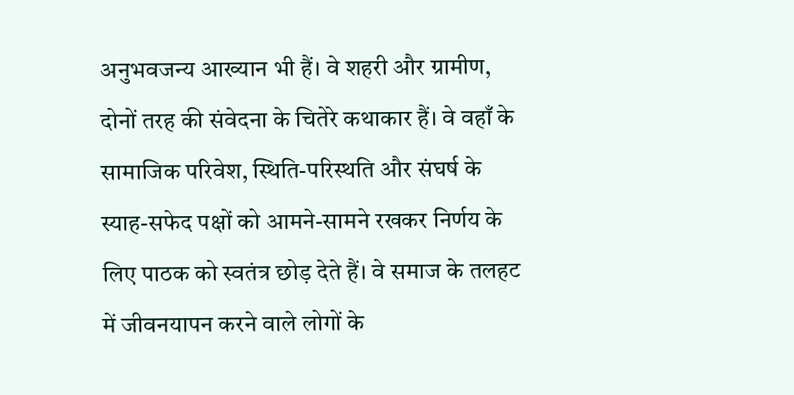अनुभवजन्य आख्यान भी हैं। वे शहरी और ग्रामीण, दोनों तरह की संवेदना के चितेरे कथाकार हैं। वे वहाँ के सामाजिक परिवेश, स्थिति-परिस्थति और संघर्ष के स्याह-सफेद पक्षों को आमने-सामने रखकर निर्णय के लिए पाठक को स्वतंत्र छोड़ देते हैं। वे समाज के तलहट में जीवनयापन करने वाले लोगों के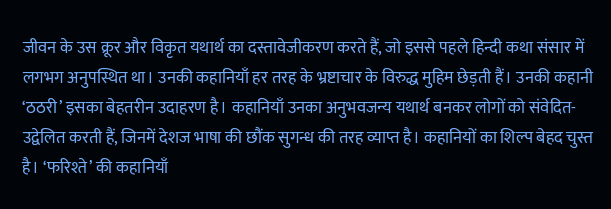जीवन के उस क्रूर और विकृत यथार्थ का दस्तावेजीकरण करते हैं, जो इससे पहले हिन्दी कथा संसार में लगभग अनुपस्थित था। उनकी कहानियाँ हर तरह के भ्रष्टाचार के विरुद्ध मुहिम छेड़ती हैं। उनकी कहानी ‘ठठरी’ इसका बेहतरीन उदाहरण है। कहानियाँ उनका अनुभवजन्य यथार्थ बनकर लोगों को संवेदित-उद्वेलित करती हैं, जिनमें देशज भाषा की छौंक सुगन्ध की तरह व्याप्त है। कहानियों का शिल्प बेहद चुस्त है। ‘फरिश्ते’ की कहानियाँ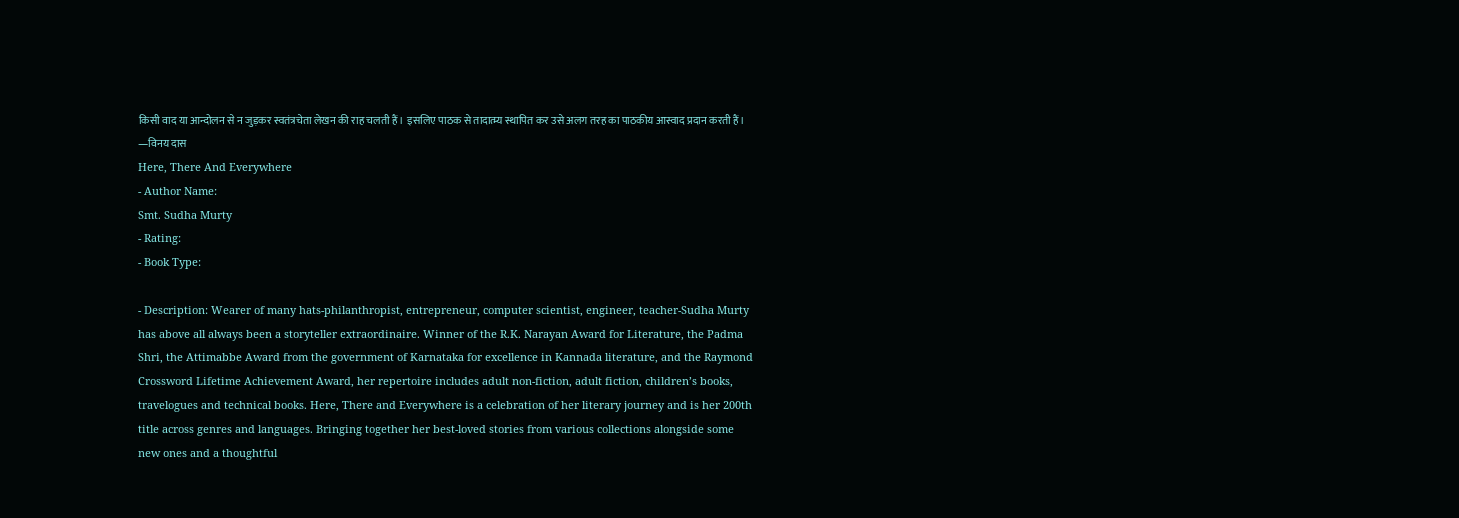किसी वाद या आन्दोलन से न जुड़कर स्वतंत्रचेता लेखन की राह चलती हैं। इसलिए पाठक से तादात्म्य स्थापित कर उसे अलग तरह का पाठकीय आस्वाद प्रदान करती हैं।
—विनय दास
Here, There And Everywhere
- Author Name:
Smt. Sudha Murty
- Rating:
- Book Type:

- Description: Wearer of many hats-philanthropist, entrepreneur, computer scientist, engineer, teacher-Sudha Murty has above all always been a storyteller extraordinaire. Winner of the R.K. Narayan Award for Literature, the Padma Shri, the Attimabbe Award from the government of Karnataka for excellence in Kannada literature, and the Raymond Crossword Lifetime Achievement Award, her repertoire includes adult non-fiction, adult fiction, children’s books, travelogues and technical books. Here, There and Everywhere is a celebration of her literary journey and is her 200th title across genres and languages. Bringing together her best-loved stories from various collections alongside some new ones and a thoughtful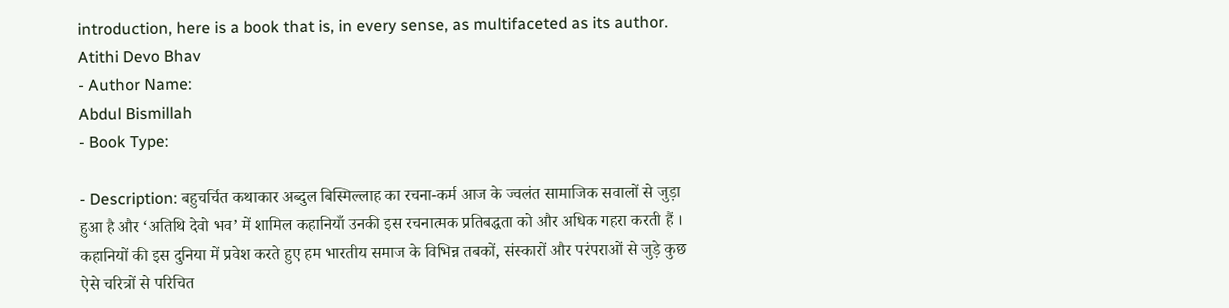introduction, here is a book that is, in every sense, as multifaceted as its author.
Atithi Devo Bhav
- Author Name:
Abdul Bismillah
- Book Type:

- Description: बहुचर्चित कथाकार अब्दुल बिस्मिल्लाह का रचना-कर्म आज के ज्वलंत सामाजिक सवालों से जुड़ा हुआ है और ‘अतिथि देवो भव’ में शामिल कहानियाँ उनकी इस रचनात्मक प्रतिबद्धता को और अधिक गहरा करती हैं । कहानियों की इस दुनिया में प्रवेश करते हुए हम भारतीय समाज के विभिन्न तबकों, संस्कारों और परंपराओं से जुड़े कुछ ऐसे चरित्रों से परिचित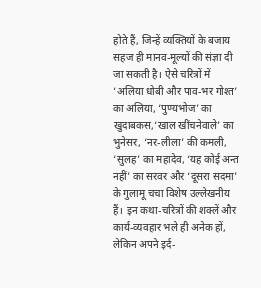होते हैं, जिन्हें व्यक्तियों के बजाय सहज ही मानव-मूल्यों की संज्ञा दी जा सकती है। ऐसे चरित्रों में ‘अलिया धोबी और पाव-भर गोश्त’ का अलिया, ‘पुण्यभोज’ का खुदाबकस,‘खाल खींचनेवाले’ का भुनेसर, ‘नर-लीला’ की कमली, ‘सुलह’ का महादेव, ‘यह कोई अन्त नहीं’ का सरवर और ‘दूसरा सदमा’ के गुलामू चचा विशेष उल्लेखनीय हैं। इन कथा-चरित्रों की शक्लें और कार्य-व्यवहार भले ही अनेक हों, लेकिन अपने इर्द-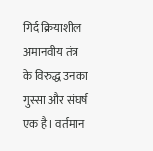गिर्द क्रियाशील अमानवीय तंत्र के विरुद्ध उनका गुस्सा और संघर्ष एक है। वर्तमान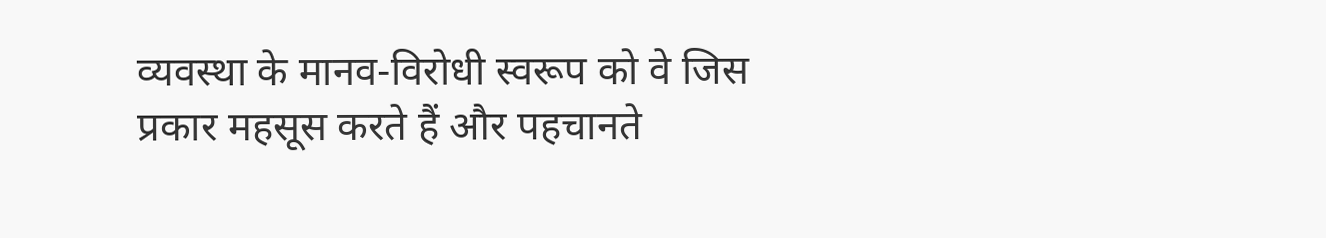व्यवस्था के मानव-विरोधी स्वरूप को वे जिस प्रकार महसूस करते हैं और पहचानते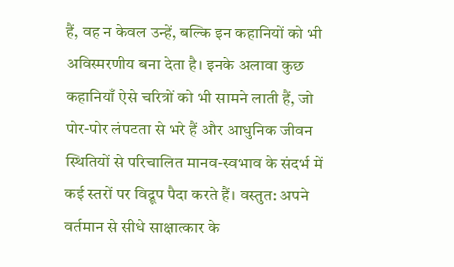हैं, वह न केवल उन्हें, बल्कि इन कहानियों को भी अविस्मरणीय बना देता है। इनके अलावा कुछ कहानियाँ ऐसे चरित्रों को भी सामने लाती हैं, जो पोर-पोर लंपटता से भरे हैं और आधुनिक जीवन स्थितियों से परिचालित मानव-स्वभाव के संदर्भ में कई स्तरों पर विद्रूप पैदा करते हैं। वस्तुत: अपने वर्तमान से सीधे साक्षात्कार के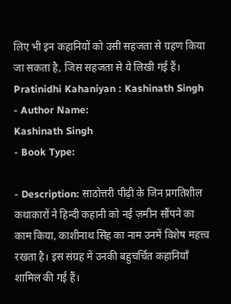लिए भी इन कहानियों को उसी सहजता से ग्रहण किया जा सकता है, जिस सहजता से ये लिखी गई हैं।
Pratinidhi Kahaniyan : Kashinath Singh
- Author Name:
Kashinath Singh
- Book Type:

- Description: साठोत्तरी पीढ़ी के जिन प्रगतिशील कथाकारों ने हिन्दी कहानी को नई ज़मीन सौंपने का काम किया, काशीनाथ सिंह का नाम उनमें विशेष महत्त्व रखता है। इस संग्रह में उनकी बहुचर्चित कहानियाँ शामिल की गई हैं।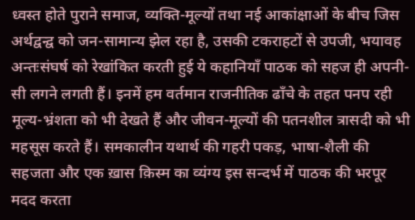ध्वस्त होते पुराने समाज, व्यक्ति-मूल्यों तथा नई आकांक्षाओं के बीच जिस अर्थद्वन्द्व को जन-सामान्य झेल रहा है, उसकी टकराहटों से उपजी, भयावह अन्तःसंघर्ष को रेखांकित करती हुई ये कहानियाँ पाठक को सहज ही अपनी-सी लगने लगती हैं। इनमें हम वर्तमान राजनीतिक ढाँचे के तहत पनप रही मूल्य-भ्रंशता को भी देखते हैं और जीवन-मूल्यों की पतनशील त्रासदी को भी महसूस करते हैं। समकालीन यथार्थ की गहरी पकड़, भाषा-शैली की सहजता और एक ख़ास क़िस्म का व्यंग्य इस सन्दर्भ में पाठक की भरपूर मदद करता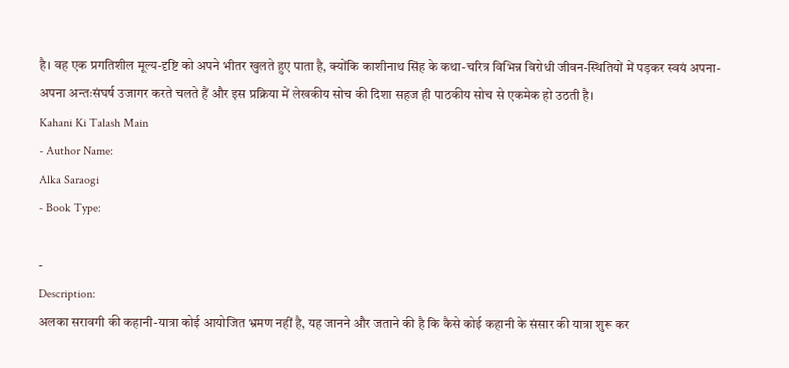है। वह एक प्रगतिशील मूल्य-दृष्टि को अपने भीतर खुलते हुए पाता है, क्योंकि काशीनाथ सिंह के कथा-चरित्र विभिन्न विरोधी जीवन-स्थितियों में पड़कर स्वयं अपना-अपना अन्तःसंघर्ष उजागर करते चलते हैं और इस प्रक्रिया में लेखकीय सोच की दिशा सहज ही पाठकीय सोच से एकमेक हो उठती है।
Kahani Ki Talash Main
- Author Name:
Alka Saraogi
- Book Type:

-
Description:
अलका सरावगी की कहानी-यात्रा कोई आयोजित भ्रमण नहीं है, यह जानने और जताने की है कि कैसे कोई कहानी के संसार की यात्रा शुरू कर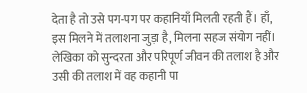देता है तो उसे पग-पग पर कहानियाँ मिलती रहती हैं। हाँ, इस मिलने में तलाशना जुड़ा है, मिलना सहज संयोग नहीं। लेखिका को सुन्दरता और परिपूर्ण जीवन की तलाश है और उसी की तलाश में वह कहानी पा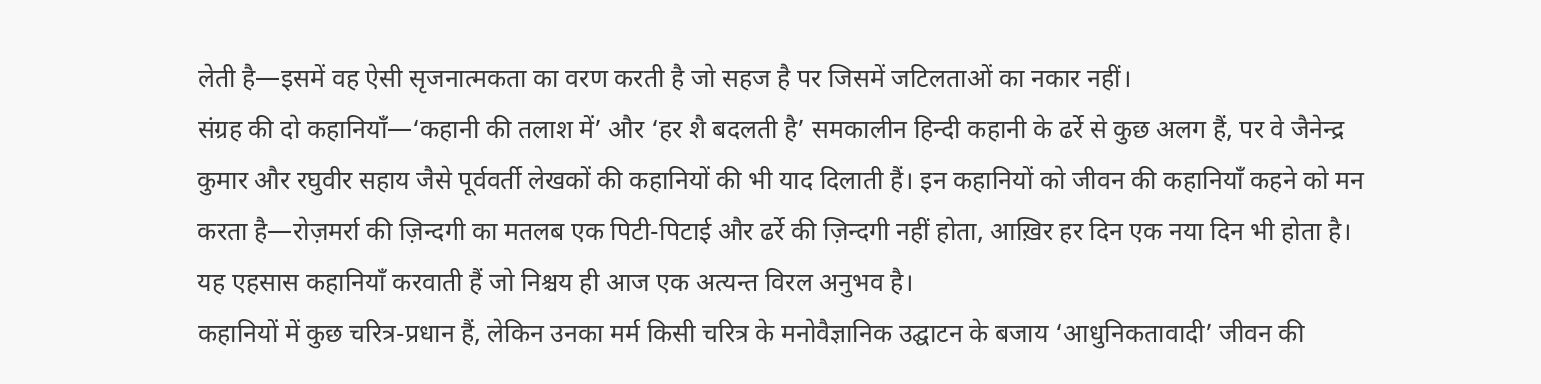लेती है—इसमें वह ऐसी सृजनात्मकता का वरण करती है जो सहज है पर जिसमें जटिलताओं का नकार नहीं।
संग्रह की दो कहानियाँ—‘कहानी की तलाश में’ और ‘हर शै बदलती है’ समकालीन हिन्दी कहानी के ढर्रे से कुछ अलग हैं, पर वे जैनेन्द्र कुमार और रघुवीर सहाय जैसे पूर्ववर्ती लेखकों की कहानियों की भी याद दिलाती हैं। इन कहानियों को जीवन की कहानियाँ कहने को मन करता है—रोज़मर्रा की ज़िन्दगी का मतलब एक पिटी-पिटाई और ढर्रे की ज़िन्दगी नहीं होता, आख़िर हर दिन एक नया दिन भी होता है। यह एहसास कहानियाँ करवाती हैं जो निश्चय ही आज एक अत्यन्त विरल अनुभव है।
कहानियों में कुछ चरित्र-प्रधान हैं, लेकिन उनका मर्म किसी चरित्र के मनोवैज्ञानिक उद्घाटन के बजाय ‘आधुनिकतावादी’ जीवन की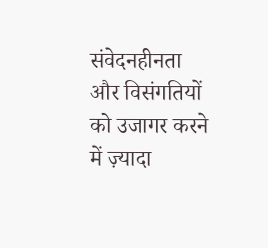संवेदनहीनता और विसंगतियों को उजागर करने में ज़्यादा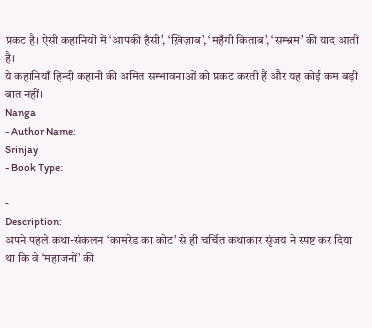प्रकट है। ऐसी कहानियों में ‘आपकी हँसी’, ‘ख़िज़ाब’, ‘महँगी किताब’, ‘सम्भ्रम’ की याद आती है।
ये कहानियाँ हिन्दी कहानी की अमित सम्भावनाओं को प्रकट करती हैं और यह कोई कम बड़ी बात नहीं।
Nanga
- Author Name:
Srinjay
- Book Type:

-
Description:
अपने पहले कथा-संकलन ‘कामरेड का कोट’ से ही चर्चित कथाकार सृंजय ने स्पष्ट कर दिया था कि वे ‘महाजनों’ की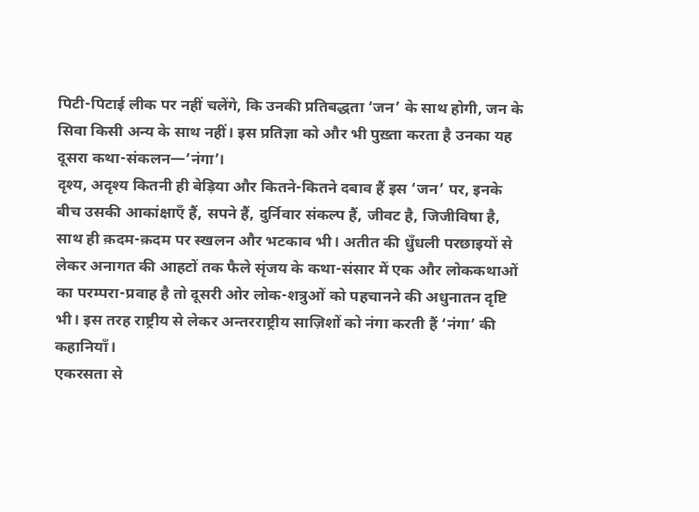पिटी-पिटाई लीक पर नहीं चलेंगे, कि उनकी प्रतिबद्धता ‘जन’ के साथ होगी, जन के सिवा किसी अन्य के साथ नहीं। इस प्रतिज्ञा को और भी पुख़्ता करता है उनका यह दूसरा कथा-संकलन—‘नंगा’।
दृश्य, अदृश्य कितनी ही बेड़िया और कितने-कितने दबाव हैं इस ‘जन’ पर, इनके बीच उसकी आकांक्षाएँ हैं, सपने हैं, दुर्निवार संकल्प हैं, जीवट है, जिजीविषा है, साथ ही क़दम-क़दम पर स्खलन और भटकाव भी। अतीत की धुँधली परछाइयों से लेकर अनागत की आहटों तक फैले सृंजय के कथा-संसार में एक और लोककथाओं का परम्परा-प्रवाह है तो दूसरी ओर लोक-शत्रुओं को पहचानने की अधुनातन दृष्टि भी। इस तरह राष्ट्रीय से लेकर अन्तरराष्ट्रीय साज़िशों को नंगा करती हैं ‘नंगा’ की कहानियाँ।
एकरसता से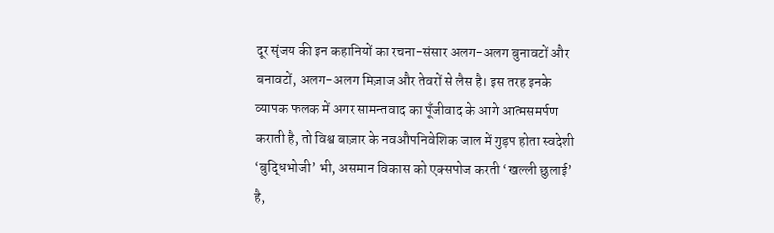दूर सृंजय की इन कहानियों का रचना-संसार अलग-अलग बुनावटों और बनावटों, अलग-अलग मिज़ाज और तेवरों से लैस है। इस तरह इनके व्यापक फलक में अगर सामन्तवाद का पूँजीवाद के आगे आत्मसमर्पण कराती है, तो विश्व बाज़ार के नवऔपनिवेशिक जाल में गुड़प होता स्वदेशी ‘बुद्धिभोजी’ भी, असमान विकास को एक्सपोज करती ‘खल्ली छुलाई’ है,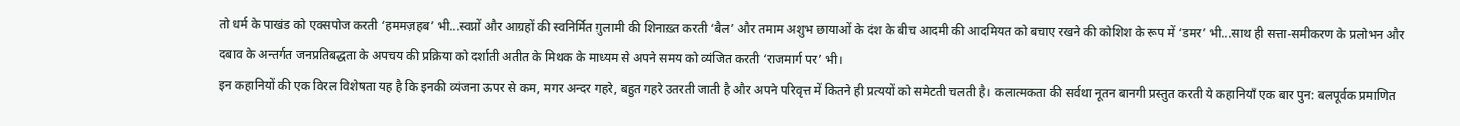तो धर्म के पाखंड को एक्सपोज करती ‘हममज़हब’ भी...स्वप्नों और आग्रहों की स्वनिर्मित ग़ुलामी की शिनाख़्त करती ‘बैल’ और तमाम अशुभ छायाओं के दंश के बीच आदमी की आदमियत को बचाए रखने की कोशिश के रूप में ‘डमर’ भी...साथ ही सत्ता-समीकरण के प्रलोभन और दबाव के अन्तर्गत जनप्रतिबद्धता के अपचय की प्रक्रिया को दर्शाती अतीत के मिथक के माध्यम से अपने समय को व्यंजित करती ‘राजमार्ग पर’ भी।
इन कहानियों की एक विरल विशेषता यह है कि इनकी व्यंजना ऊपर से कम, मगर अन्दर गहरे, बहुत गहरे उतरती जाती है और अपने परिवृत्त में कितने ही प्रत्ययों को समेटती चलती है। कलात्मकता की सर्वथा नूतन बानगी प्रस्तुत करती ये कहानियाँ एक बार पुन: बलपूर्वक प्रमाणित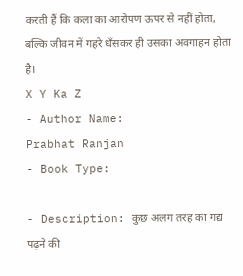करती हैं कि कला का आरोपण ऊपर से नहीं होता, बल्कि जीवन में गहरे धँसकर ही उसका अवगाहन होता है।
X Y Ka Z
- Author Name:
Prabhat Ranjan
- Book Type:

- Description: कुछ अलग तरह का गद्य पढ़ने की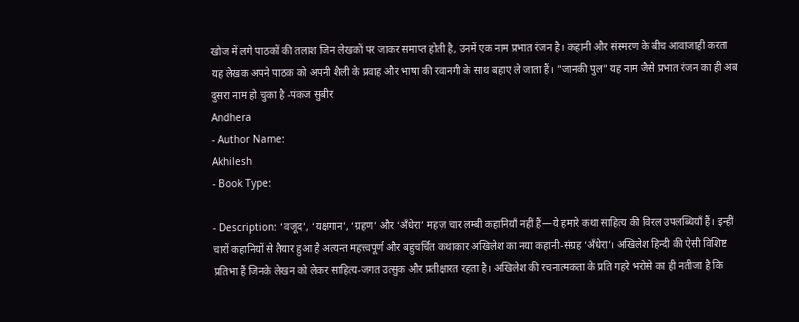खोज में लगे पाठकों की तलाश जिन लेखकों पर जाकर समाप्त होती है, उनमें एक नाम प्रभात रंजन है। कहानी और संस्मरण के बीच आवाजाही करता यह लेखक अपने पाठक को अपनी शैली के प्रवाह और भाषा की रवानगी के साथ बहाए ले जाता हैं। "जानकी पुल" यह नाम जैसे प्रभात रंजन का ही अब दुसरा नाम हो चुका है -पंकज सुबीर
Andhera
- Author Name:
Akhilesh
- Book Type:

- Description: ‘वजूद’, ‘यक्षगान’, ‘ग्रहण’ और ‘अँधेरा’ महज़ चार लम्बी कहानियाँ नहीं हैं—ये हमारे कथा साहित्य की विरल उपलब्धियाँ हैं। इन्हीं चारों कहानियों से तैयार हुआ है अत्यन्त महत्त्वपूर्ण और बहुचर्चित कथाकार अखिलेश का नया कहानी-संग्रह ‘अँधेरा’। अखिलेश हिन्दी की ऐसी विशिष्ट प्रतिभा हैं जिनके लेखन को लेकर साहित्य-जगत उत्सुक और प्रतीक्षारत रहता है। अखिलेश की रचनात्मकता के प्रति गहरे भरोसे का ही नतीजा है कि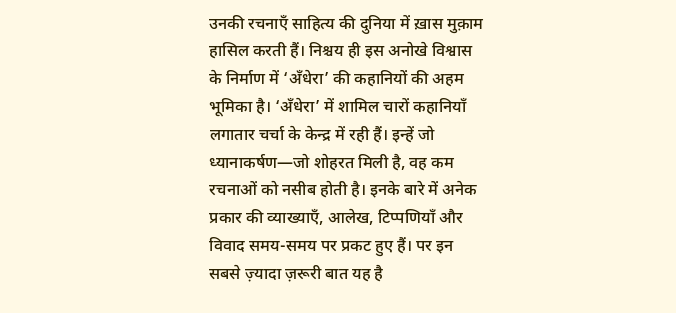उनकी रचनाएँ साहित्य की दुनिया में ख़ास मुक़ाम हासिल करती हैं। निश्चय ही इस अनोखे विश्वास के निर्माण में ‘अँधेरा’ की कहानियों की अहम भूमिका है। ‘अँधेरा’ में शामिल चारों कहानियाँ लगातार चर्चा के केन्द्र में रही हैं। इन्हें जो ध्यानाकर्षण—जो शोहरत मिली है, वह कम रचनाओं को नसीब होती है। इनके बारे में अनेक प्रकार की व्याख्याएँ, आलेख, टिप्पणियाँ और विवाद समय-समय पर प्रकट हुए हैं। पर इन सबसे ज़्यादा ज़रूरी बात यह है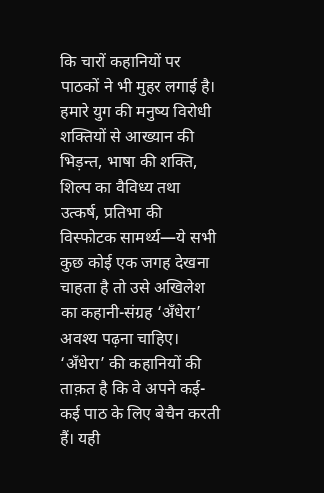कि चारों कहानियों पर पाठकों ने भी मुहर लगाई है। हमारे युग की मनुष्य विरोधी शक्तियों से आख्यान की भिड़न्त, भाषा की शक्ति, शिल्प का वैविध्य तथा उत्कर्ष, प्रतिभा की विस्फोटक सामर्थ्य—ये सभी कुछ कोई एक जगह देखना चाहता है तो उसे अखिलेश का कहानी-संग्रह ‘अँधेरा’ अवश्य पढ़ना चाहिए। ‘अँधेरा’ की कहानियों की ताक़त है कि वे अपने कई-कई पाठ के लिए बेचैन करती हैं। यही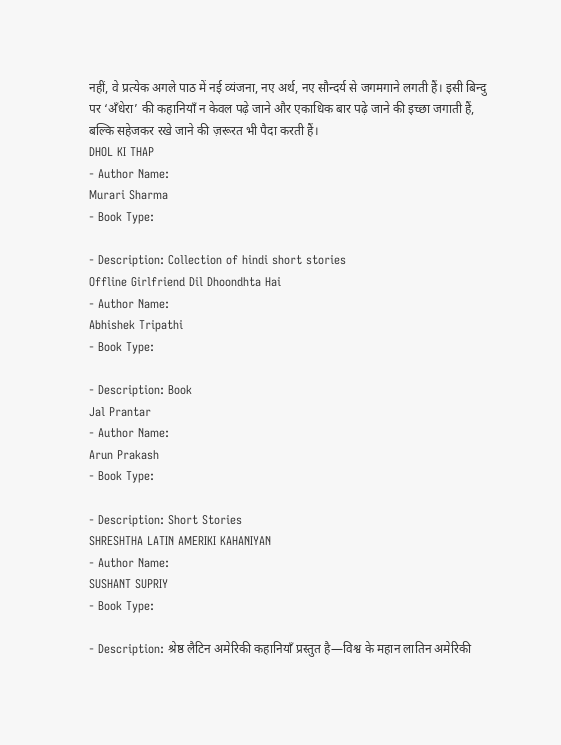नहीं, वे प्रत्येक अगले पाठ में नई व्यंजना, नए अर्थ, नए सौन्दर्य से जगमगाने लगती हैं। इसी बिन्दु पर ‘अँधेरा’ की कहानियाँ न केवल पढ़े जाने और एकाधिक बार पढ़े जाने की इच्छा जगाती हैं, बल्कि सहेजकर रखे जाने की ज़रूरत भी पैदा करती हैं।
DHOL KI THAP
- Author Name:
Murari Sharma
- Book Type:

- Description: Collection of hindi short stories
Offline Girlfriend Dil Dhoondhta Hai
- Author Name:
Abhishek Tripathi
- Book Type:

- Description: Book
Jal Prantar
- Author Name:
Arun Prakash
- Book Type:

- Description: Short Stories
SHRESHTHA LATIN AMERIKI KAHANIYAN
- Author Name:
SUSHANT SUPRIY
- Book Type:

- Description: श्रेष्ठ लैटिन अमेरिकी कहानियाँ प्रस्तुत है—विश्व के महान लातिन अमेरिकी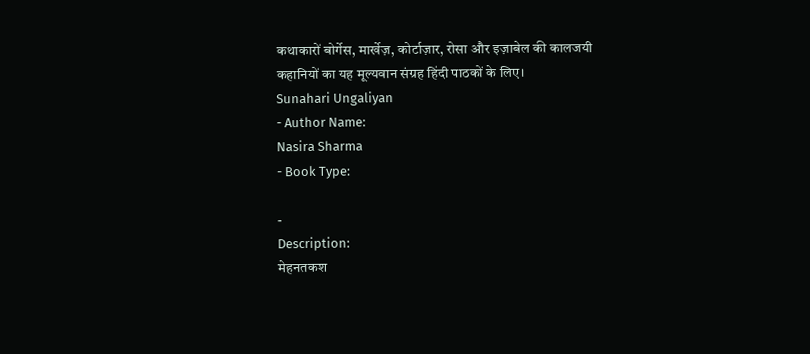कथाकारों बोर्गेस, मार्खेज़, कोर्टाज़ार, रोसा और इज़ाबेल की कालजयी कहानियों का यह मूल्यवान संग्रह हिंदी पाठकों के लिए।
Sunahari Ungaliyan
- Author Name:
Nasira Sharma
- Book Type:

-
Description:
मेहनतकश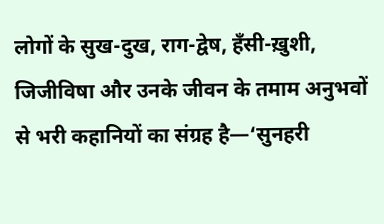लोगों के सुख-दुख, राग-द्वेष, हँसी-ख़ुशी, जिजीविषा और उनके जीवन के तमाम अनुभवों से भरी कहानियों का संग्रह है—‘सुनहरी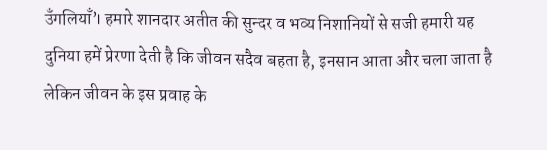उँगलियाँ’। हमारे शानदार अतीत की सुन्दर व भव्य निशानियों से सजी हमारी यह दुनिया हमें प्रेरणा देती है कि जीवन सदैव बहता है, इनसान आता और चला जाता है लेकिन जीवन के इस प्रवाह के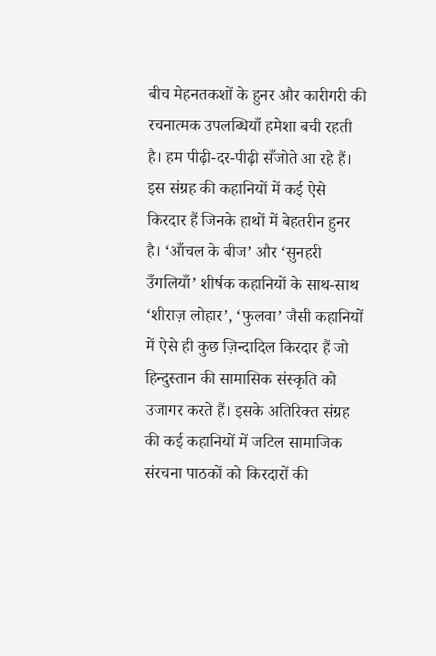बीच मेहनतकशों के हुनर और कारीगरी की रचनात्मक उपलब्धियाँ हमेशा बची रहती है। हम पीढ़ी-दर-पीढ़ी सँजोते आ रहे हैं।
इस संग्रह की कहानियों में कई ऐसे किरदार हैं जिनके हाथों में बेहतरीन हुनर है। ‘आँचल के बीज’ और ‘सुनहरी उँगलियाँ’ शीर्षक कहानियों के साथ-साथ ‘शीराज़ लोहार’, ‘फुलवा’ जैसी कहानियों में ऐसे ही कुछ ज़िन्दादिल किरदार हैं जो हिन्दुस्तान की सामासिक संस्कृति को उजागर करते हैं। इसके अतिरिक्त संग्रह की कई कहानियों में जटिल सामाजिक संरचना पाठकों को किरदारों की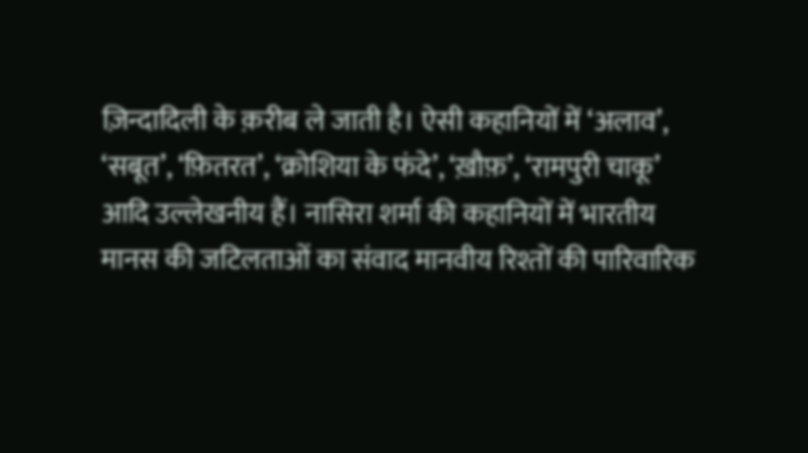ज़िन्दादिली के क़रीब ले जाती है। ऐसी कहानियों में ‘अलाव’, ‘सबूत’, ‘फ़ितरत’, ‘क्रोशिया के फंदे’, ‘ख़ौफ़’, ‘रामपुरी चाकू’ आदि उल्लेखनीय हैं। नासिरा शर्मा की कहानियों में भारतीय मानस की जटिलताओं का संवाद मानवीय रिश्तों की पारिवारिक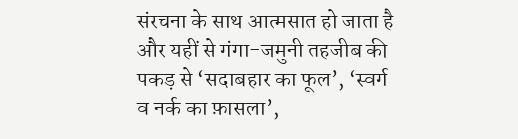संरचना के साथ आत्मसात हो जाता है और यहीं से गंगा-जमुनी तहजीब की पकड़ से ‘सदाबहार का फूल’, ‘स्वर्ग व नर्क का फ़ासला’,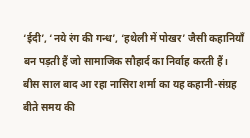‘ईदी’, ‘नये रंग की गन्ध’, ‘हथेली में पोखर’ जैसी कहानियाँ बन पड़ती हैं जो सामाजिक सौहार्द का निर्वाह करती हैं।
बीस साल बाद आ रहा नासिरा शर्मा का यह कहानी-संग्रह बीते समय की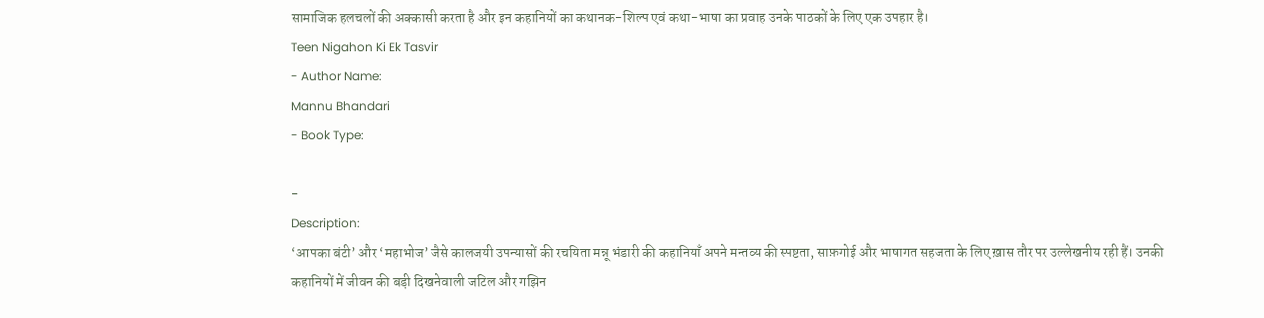सामाजिक हलचलों की अक्कासी करता है और इन कहानियों का कथानक-शिल्प एवं कथा-भाषा का प्रवाह उनके पाठकों के लिए एक उपहार है।
Teen Nigahon Ki Ek Tasvir
- Author Name:
Mannu Bhandari
- Book Type:

-
Description:
‘आपका बंटी’ और ‘महाभोज’ जैसे कालजयी उपन्यासों की रचयिता मन्नू भंडारी की कहानियाँ अपने मन्तव्य की स्पष्टता, साफ़गोई और भाषागत सहजता के लिए ख़ास तौर पर उल्लेखनीय रही हैं। उनकी कहानियों में जीवन की बड़ी दिखनेवाली जटिल और गझिन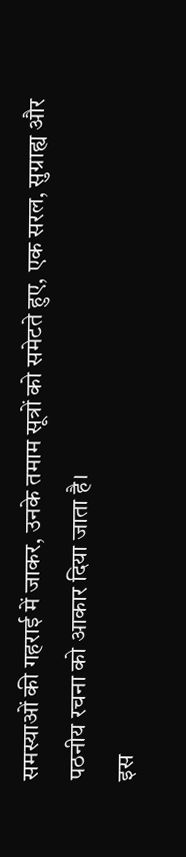समस्याओं की गहराई में जाकर, उनके तमाम सूत्रों को समेटते हुए, एक सरल, सुग्राह्य और पठनीय रचना को आकार दिया जाता है।
इस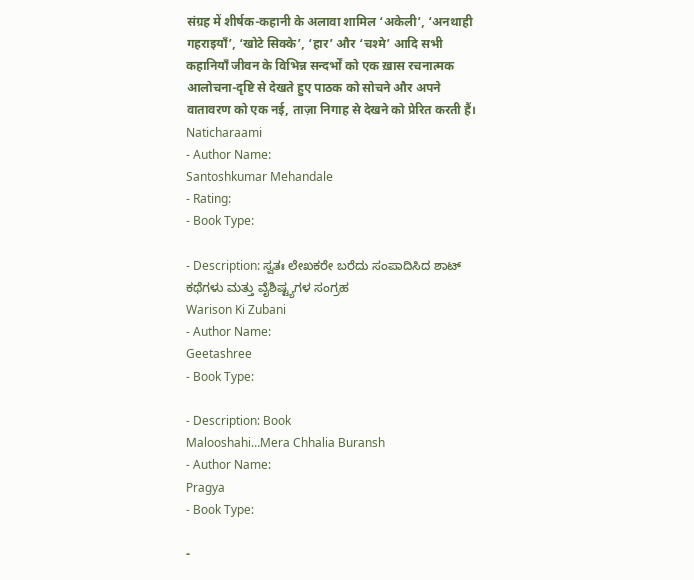संग्रह में शीर्षक-कहानी के अलावा शामिल ‘अकेली’, ‘अनथाही गहराइयाँ’, ‘खोटे सिक्के’, ‘हार’ और ‘चश्मे’ आदि सभी कहानियाँ जीवन के विभिन्न सन्दर्भों को एक ख़ास रचनात्मक आलोचना-दृष्टि से देखते हुए पाठक को सोचने और अपने वातावरण को एक नई, ताज़ा निगाह से देखने को प्रेरित करती हैं।
Naticharaami
- Author Name:
Santoshkumar Mehandale
- Rating:
- Book Type:

- Description: ಸ್ವತಃ ಲೇಖಕರೇ ಬರೆದು ಸಂಪಾದಿಸಿದ ಶಾಟ್ ಕಥೆಗಳು ಮತ್ತು ವೈಶಿಷ್ಟ್ಯಗಳ ಸಂಗ್ರಹ
Warison Ki Zubani
- Author Name:
Geetashree
- Book Type:

- Description: Book
Malooshahi…Mera Chhalia Buransh
- Author Name:
Pragya
- Book Type:

-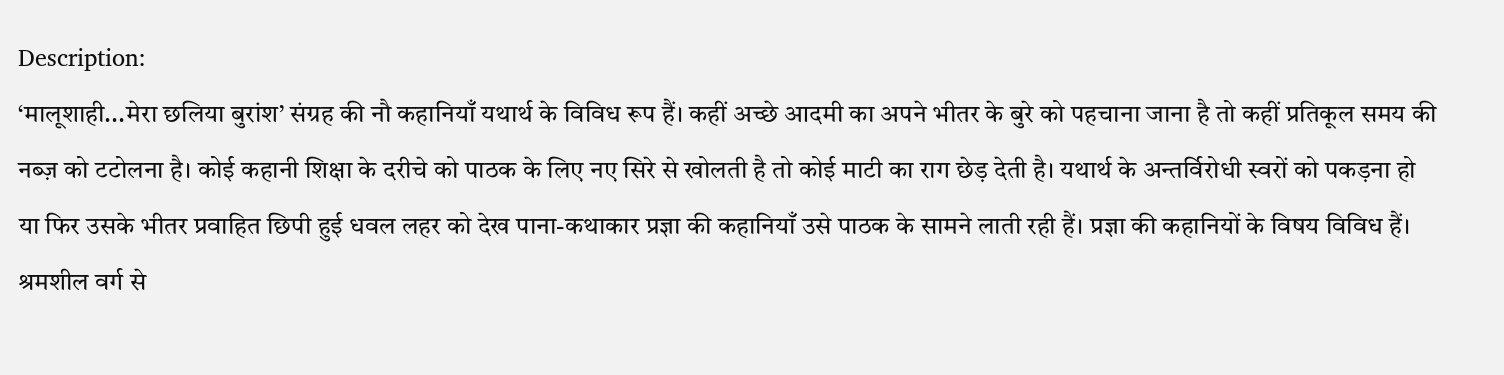Description:
‘मालूशाही...मेरा छलिया बुरांश’ संग्रह की नौ कहानियाँ यथार्थ के विविध रूप हैं। कहीं अच्छे आदमी का अपने भीतर के बुरे को पहचाना जाना है तो कहीं प्रतिकूल समय की नब्ज़ को टटोलना है। कोई कहानी शिक्षा के दरीचे को पाठक के लिए नए सिरे से खोलती है तो कोई माटी का राग छेड़ देती है। यथार्थ के अन्तर्विरोधी स्वरों को पकड़ना हो या फिर उसके भीतर प्रवाहित छिपी हुई धवल लहर को देख पाना-कथाकार प्रज्ञा की कहानियाँ उसे पाठक के सामने लाती रही हैं। प्रज्ञा की कहानियों के विषय विविध हैं। श्रमशील वर्ग से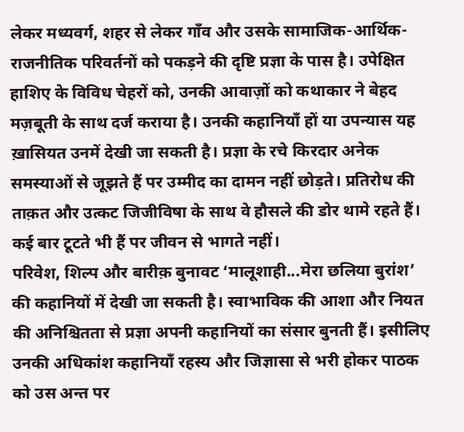लेकर मध्यवर्ग, शहर से लेकर गाँव और उसके सामाजिक-आर्थिक-राजनीतिक परिवर्तनों को पकड़ने की दृष्टि प्रज्ञा के पास है। उपेक्षित हाशिए के विविध चेहरों को, उनकी आवाज़ों को कथाकार ने बेहद मज़बूती के साथ दर्ज कराया है। उनकी कहानियाँ हों या उपन्यास यह ख़ासियत उनमें देखी जा सकती है। प्रज्ञा के रचे किरदार अनेक समस्याओं से जूझते हैं पर उम्मीद का दामन नहीं छोड़ते। प्रतिरोध की ताक़त और उत्कट जिजीविषा के साथ वे हौसले की डोर थामे रहते हैं। कई बार टूटते भी हैं पर जीवन से भागते नहीं।
परिवेश, शिल्प और बारीक़ बुनावट ‘मालूशाही...मेरा छलिया बुरांश’ की कहानियों में देखी जा सकती है। स्वाभाविक की आशा और नियत की अनिश्चितता से प्रज्ञा अपनी कहानियों का संसार बुनती हैं। इसीलिए उनकी अधिकांश कहानियाँ रहस्य और जिज्ञासा से भरी होकर पाठक को उस अन्त पर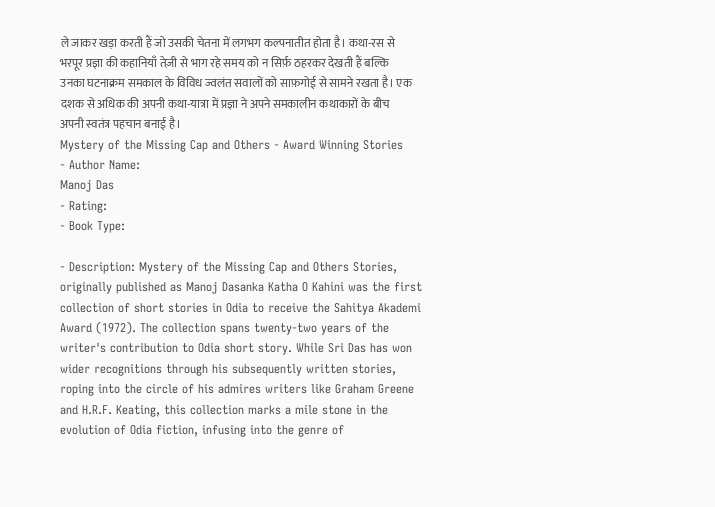ले जाकर खड़ा करती हैं जो उसकी चेतना में लगभग कल्पनातीत होता है। कथा-रस से भरपूर प्रज्ञा की कहानियाँ तेज़ी से भाग रहे समय को न सिर्फ़ ठहरकर देखती हैं बल्कि उनका घटनाक्रम समकाल के विविध ज्वलंत सवालों को साफ़गोई से सामने रखता है। एक दशक से अधिक की अपनी कथा-यात्रा में प्रज्ञा ने अपने समकालीन कथाकारों के बीच अपनी स्वतंत्र पहचान बनाई है।
Mystery of the Missing Cap and Others - Award Winning Stories
- Author Name:
Manoj Das
- Rating:
- Book Type:

- Description: Mystery of the Missing Cap and Others Stories, originally published as Manoj Dasanka Katha O Kahini was the first collection of short stories in Odia to receive the Sahitya Akademi Award (1972). The collection spans twenty-two years of the writer's contribution to Odia short story. While Sri Das has won wider recognitions through his subsequently written stories, roping into the circle of his admires writers like Graham Greene and H.R.F. Keating, this collection marks a mile stone in the evolution of Odia fiction, infusing into the genre of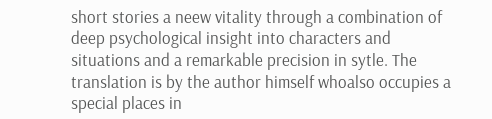short stories a neew vitality through a combination of deep psychological insight into characters and situations and a remarkable precision in sytle. The translation is by the author himself whoalso occupies a special places in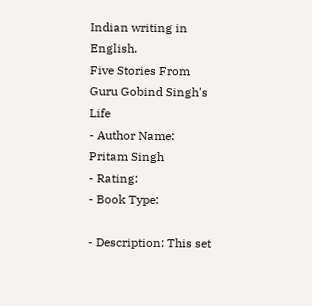Indian writing in English.
Five Stories From Guru Gobind Singh's Life
- Author Name:
Pritam Singh
- Rating:
- Book Type:

- Description: This set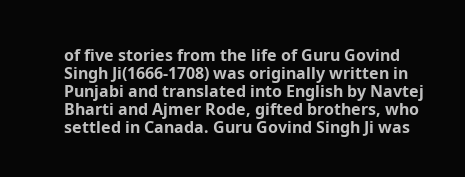of five stories from the life of Guru Govind Singh Ji(1666-1708) was originally written in Punjabi and translated into English by Navtej Bharti and Ajmer Rode, gifted brothers, who settled in Canada. Guru Govind Singh Ji was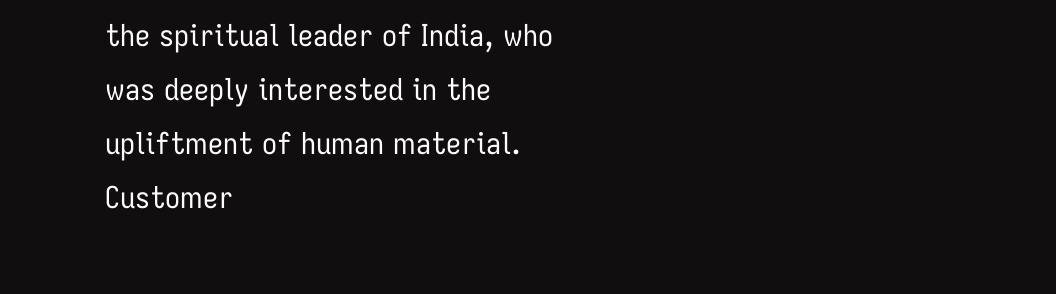the spiritual leader of India, who was deeply interested in the upliftment of human material.
Customer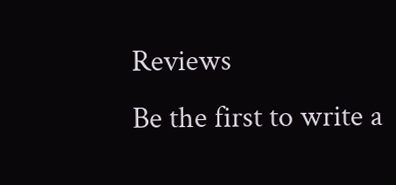Reviews
Be the first to write a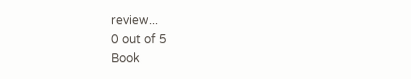review...
0 out of 5
Book